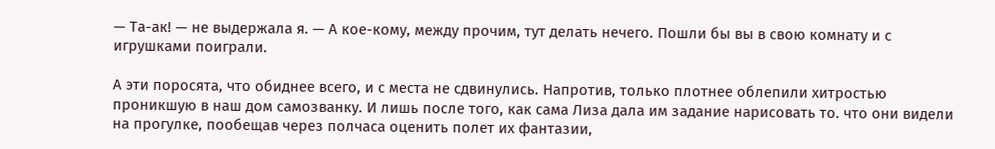— Та-ак! — не выдержала я. — А кое-кому, между прочим, тут делать нечего. Пошли бы вы в свою комнату и с игрушками поиграли.

А эти поросята, что обиднее всего, и с места не сдвинулись. Напротив, только плотнее облепили хитростью проникшую в наш дом самозванку. И лишь после того, как сама Лиза дала им задание нарисовать то. что они видели на прогулке, пообещав через полчаса оценить полет их фантазии,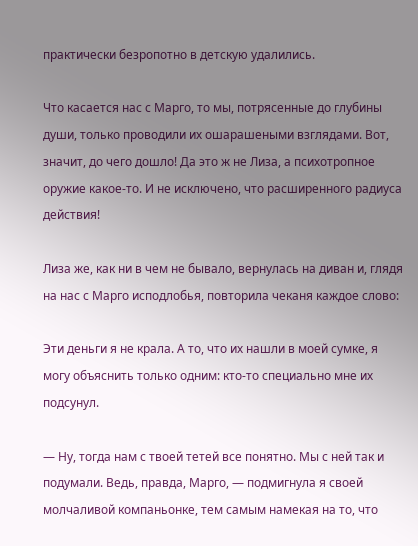практически безропотно в детскую удалились.

Что касается нас с Марго, то мы, потрясенные до глубины души, только проводили их ошарашеными взглядами. Вот, значит, до чего дошло! Да это ж не Лиза, а психотропное оружие какое-то. И не исключено, что расширенного радиуса действия!

Лиза же, как ни в чем не бывало, вернулась на диван и, глядя на нас с Марго исподлобья, повторила чеканя каждое слово:

Эти деньги я не крала. А то, что их нашли в моей сумке, я могу объяснить только одним: кто-то специально мне их подсунул.

— Ну, тогда нам с твоей тетей все понятно. Мы с ней так и подумали. Ведь, правда, Марго, — подмигнула я своей молчаливой компаньонке, тем самым намекая на то, что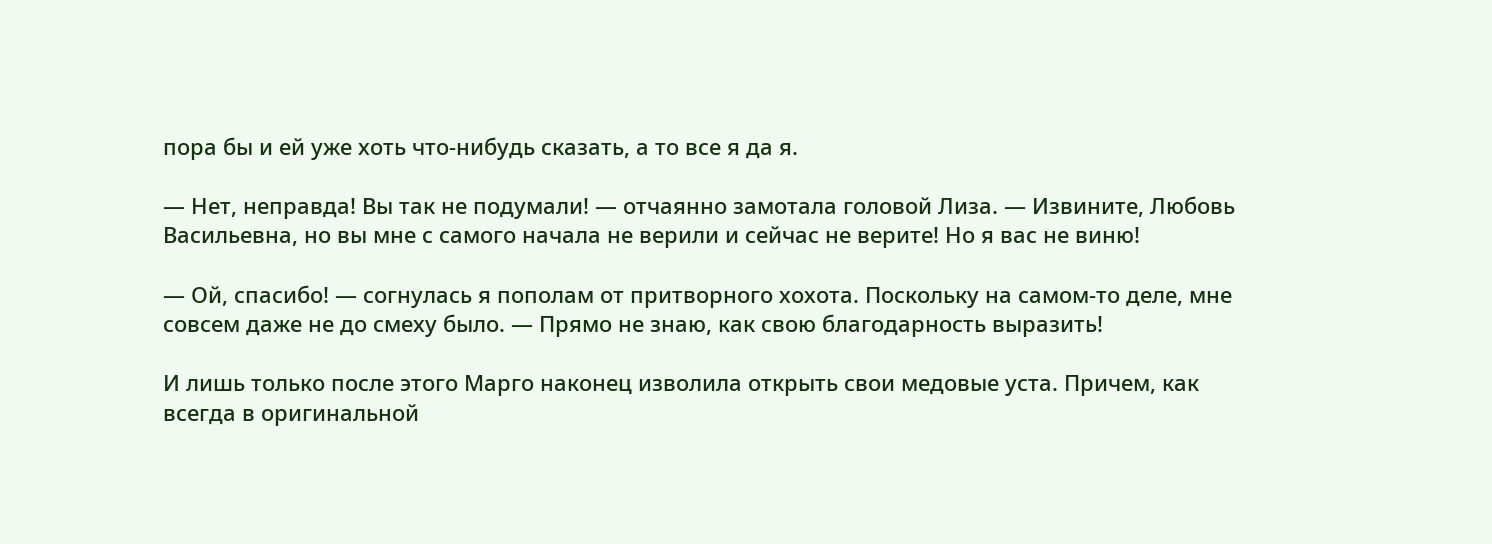пора бы и ей уже хоть что-нибудь сказать, а то все я да я.

— Нет, неправда! Вы так не подумали! — отчаянно замотала головой Лиза. — Извините, Любовь Васильевна, но вы мне с самого начала не верили и сейчас не верите! Но я вас не виню!

— Ой, спасибо! — согнулась я пополам от притворного хохота. Поскольку на самом-то деле, мне совсем даже не до смеху было. — Прямо не знаю, как свою благодарность выразить!

И лишь только после этого Марго наконец изволила открыть свои медовые уста. Причем, как всегда в оригинальной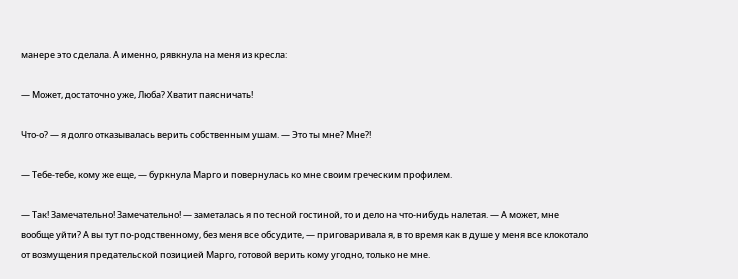манере это сделала. А именно, рявкнула на меня из кресла:

— Может, достаточно уже, Люба? Хватит паясничать!

Что-о? — я долго отказывалась верить собственным ушам. — Это ты мне? Мне?!

— Тебе-тебе, кому же еще, — буркнула Марго и повернулась ко мне своим греческим профилем.

— Так! Замечательно! Замечательно! — заметалась я по тесной гостиной, то и дело на что-нибудь налетая. — А может, мне вообще уйти? А вы тут по-родственному, без меня все обсудите, — приговаривала я, в то время как в душе у меня все клокотало от возмущения предательской позицией Марго, готовой верить кому угодно, только не мне.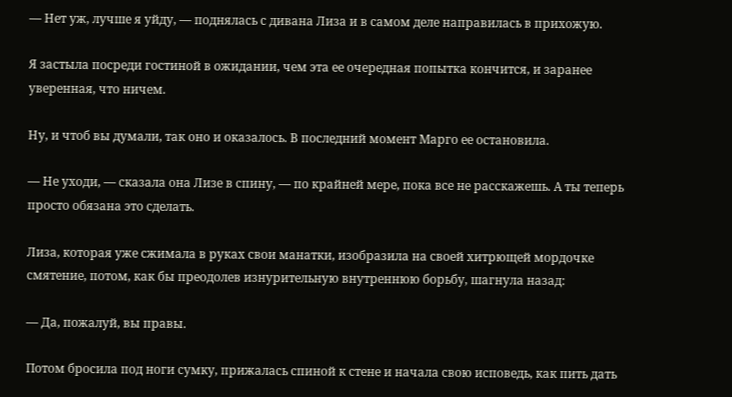— Нет уж, лучше я уйду, — поднялась с дивана Лиза и в самом деле направилась в прихожую.

Я застыла посреди гостиной в ожидании, чем эта ее очередная попытка кончится, и заранее уверенная, что ничем.

Ну, и чтоб вы думали, так оно и оказалось. В последний момент Марго ее остановила.

— Не уходи, — сказала она Лизе в спину, — по крайней мере, пока все не расскажешь. А ты теперь просто обязана это сделать.

Лиза, которая уже сжимала в руках свои манатки, изобразила на своей хитрющей мордочке смятение, потом, как бы преодолев изнурительную внутреннюю борьбу, шагнула назад:

— Да, пожалуй, вы правы.

Потом бросила под ноги сумку, прижалась спиной к стене и начала свою исповедь, как пить дать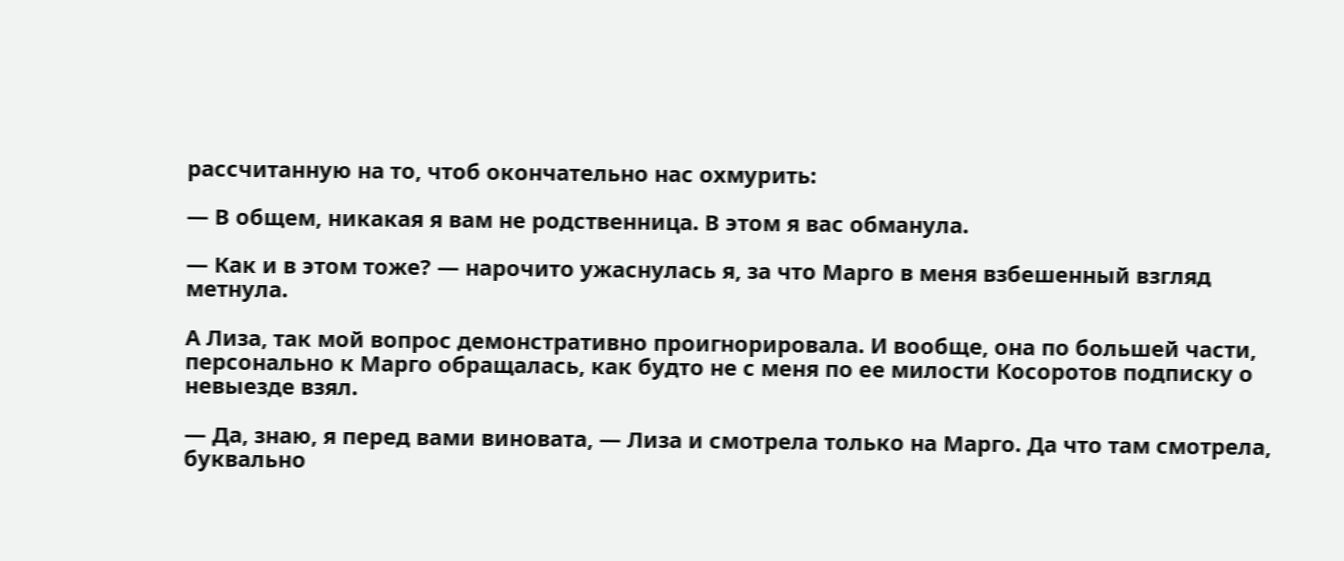рассчитанную на то, чтоб окончательно нас охмурить:

— В общем, никакая я вам не родственница. В этом я вас обманула.

— Как и в этом тоже? — нарочито ужаснулась я, за что Марго в меня взбешенный взгляд метнула.

А Лиза, так мой вопрос демонстративно проигнорировала. И вообще, она по большей части, персонально к Марго обращалась, как будто не с меня по ее милости Косоротов подписку о невыезде взял.

— Да, знаю, я перед вами виновата, — Лиза и смотрела только на Марго. Да что там смотрела, буквально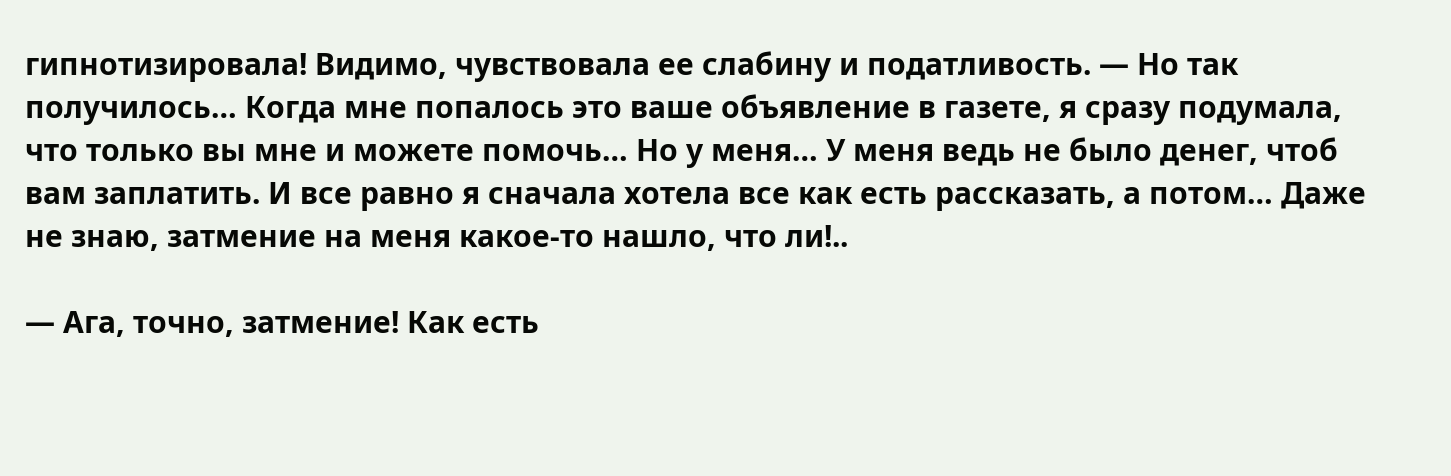гипнотизировала! Видимо, чувствовала ее слабину и податливость. — Но так получилось… Когда мне попалось это ваше объявление в газете, я сразу подумала, что только вы мне и можете помочь… Но у меня… У меня ведь не было денег, чтоб вам заплатить. И все равно я сначала хотела все как есть рассказать, а потом… Даже не знаю, затмение на меня какое-то нашло, что ли!..

— Ага, точно, затмение! Как есть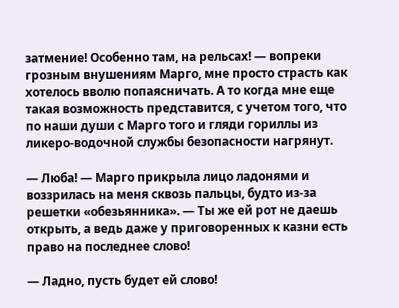затмение! Особенно там, на рельсах! — вопреки грозным внушениям Марго, мне просто страсть как хотелось вволю попаясничать. А то когда мне еще такая возможность представится, с учетом того, что по наши души с Марго того и гляди гориллы из ликеро-водочной службы безопасности нагрянут.

— Люба! — Марго прикрыла лицо ладонями и воззрилась на меня сквозь пальцы, будто из-за решетки «обезьянника». — Ты же ей рот не даешь открыть, а ведь даже у приговоренных к казни есть право на последнее слово!

— Ладно, пусть будет ей слово!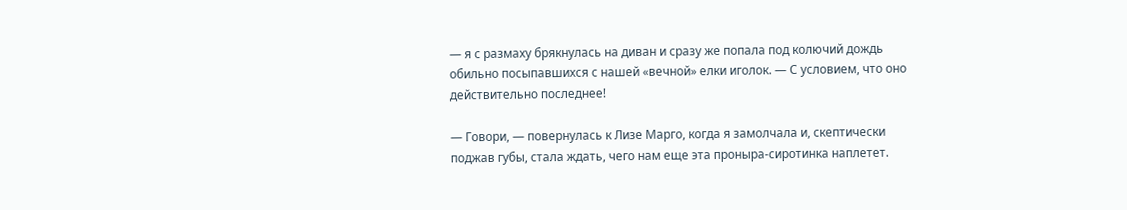— я с размаху брякнулась на диван и сразу же попала под колючий дождь обильно посыпавшихся с нашей «вечной» елки иголок. — С условием, что оно действительно последнее!

— Говори, — повернулась к Лизе Марго, когда я замолчала и, скептически поджав губы, стала ждать, чего нам еще эта проныра-сиротинка наплетет.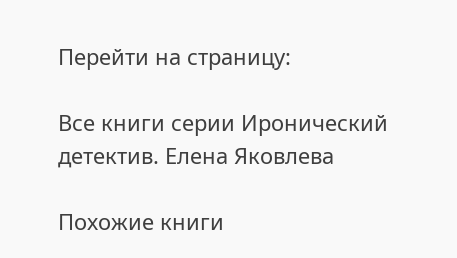Перейти на страницу:

Все книги серии Иронический детектив. Елена Яковлева

Похожие книги